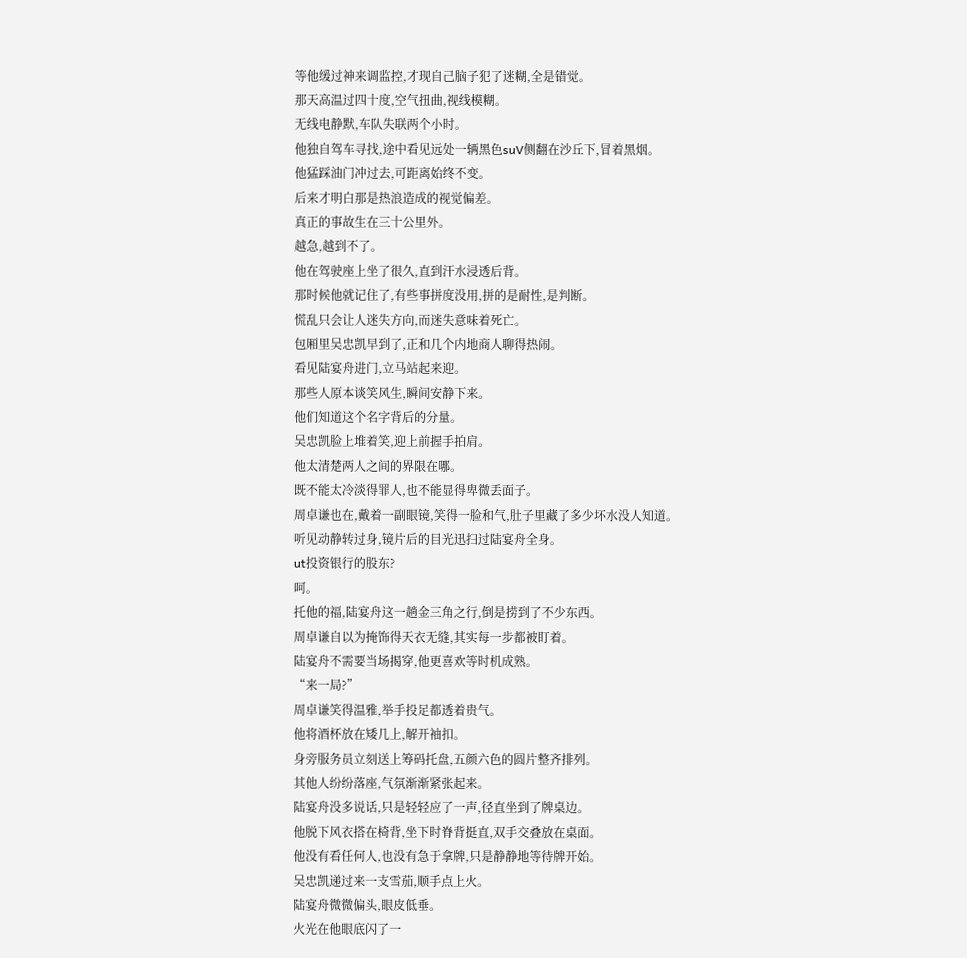等他缓过神来调监控,才现自己脑子犯了迷糊,全是错觉。
那天高温过四十度,空气扭曲,视线模糊。
无线电静默,车队失联两个小时。
他独自驾车寻找,途中看见远处一辆黑色suV侧翻在沙丘下,冒着黑烟。
他猛踩油门冲过去,可距离始终不变。
后来才明白那是热浪造成的视觉偏差。
真正的事故生在三十公里外。
越急,越到不了。
他在驾驶座上坐了很久,直到汗水浸透后背。
那时候他就记住了,有些事拼度没用,拼的是耐性,是判断。
慌乱只会让人迷失方向,而迷失意味着死亡。
包厢里吴忠凯早到了,正和几个内地商人聊得热闹。
看见陆宴舟进门,立马站起来迎。
那些人原本谈笑风生,瞬间安静下来。
他们知道这个名字背后的分量。
吴忠凯脸上堆着笑,迎上前握手拍肩。
他太清楚两人之间的界限在哪。
既不能太冷淡得罪人,也不能显得卑微丢面子。
周卓谦也在,戴着一副眼镜,笑得一脸和气,肚子里藏了多少坏水没人知道。
听见动静转过身,镜片后的目光迅扫过陆宴舟全身。
ut投资银行的股东?
呵。
托他的福,陆宴舟这一趟金三角之行,倒是捞到了不少东西。
周卓谦自以为掩饰得天衣无缝,其实每一步都被盯着。
陆宴舟不需要当场揭穿,他更喜欢等时机成熟。
“来一局?”
周卓谦笑得温雅,举手投足都透着贵气。
他将酒杯放在矮几上,解开袖扣。
身旁服务员立刻送上筹码托盘,五颜六色的圆片整齐排列。
其他人纷纷落座,气氛渐渐紧张起来。
陆宴舟没多说话,只是轻轻应了一声,径直坐到了牌桌边。
他脱下风衣搭在椅背,坐下时脊背挺直,双手交叠放在桌面。
他没有看任何人,也没有急于拿牌,只是静静地等待牌开始。
吴忠凯递过来一支雪茄,顺手点上火。
陆宴舟微微偏头,眼皮低垂。
火光在他眼底闪了一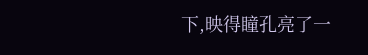下,映得瞳孔亮了一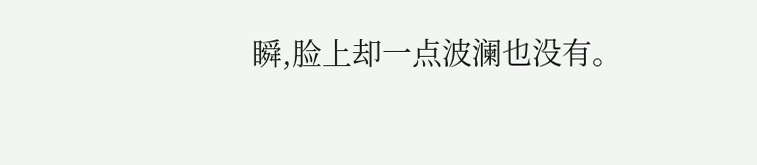瞬,脸上却一点波澜也没有。